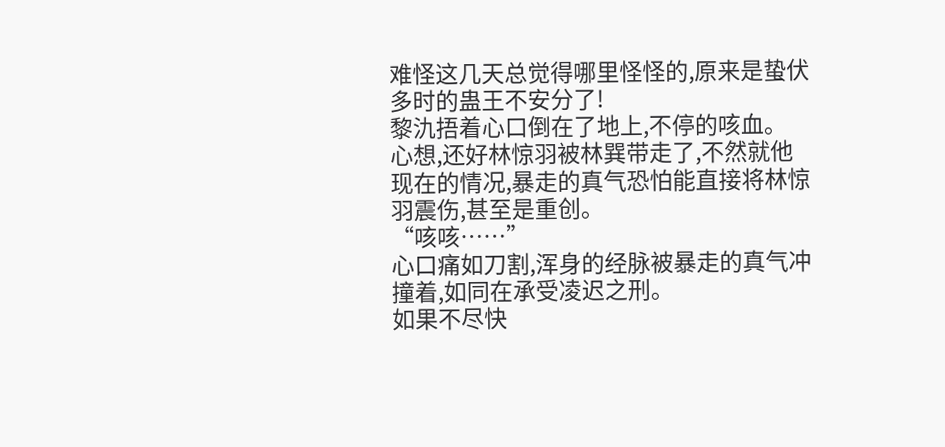难怪这几天总觉得哪里怪怪的,原来是蛰伏多时的蛊王不安分了!
黎氿捂着心口倒在了地上,不停的咳血。
心想,还好林惊羽被林巽带走了,不然就他现在的情况,暴走的真气恐怕能直接将林惊羽震伤,甚至是重创。
“咳咳……”
心口痛如刀割,浑身的经脉被暴走的真气冲撞着,如同在承受凌迟之刑。
如果不尽快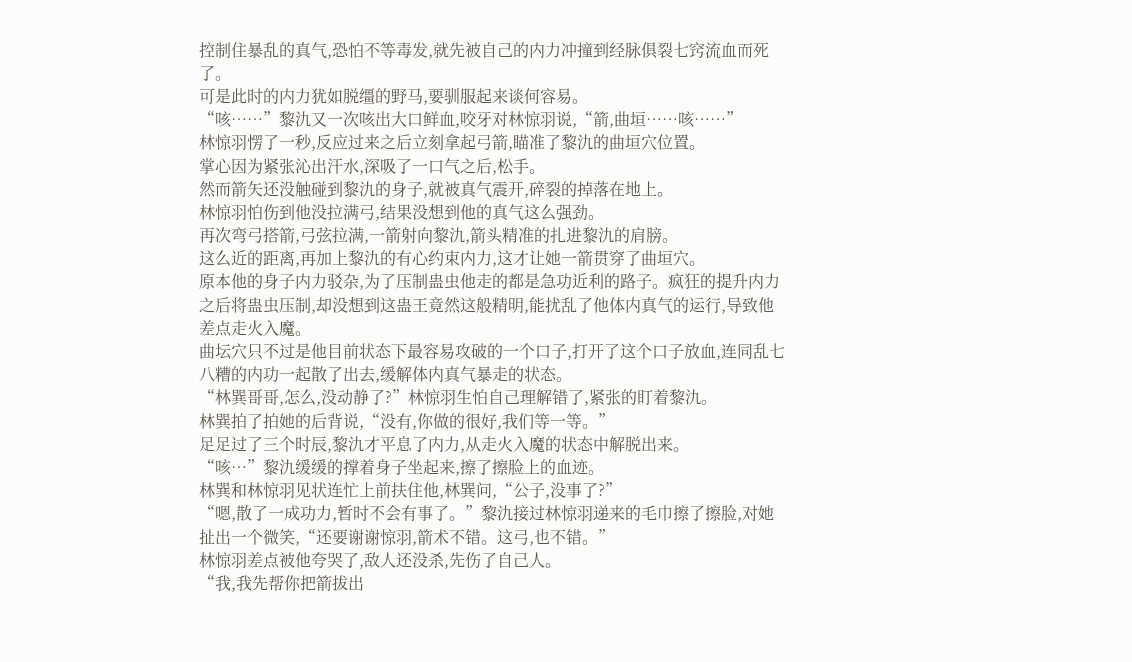控制住暴乱的真气,恐怕不等毒发,就先被自己的内力冲撞到经脉俱裂七窍流血而死了。
可是此时的内力犹如脱缰的野马,要驯服起来谈何容易。
“咳……”黎氿又一次咳出大口鲜血,咬牙对林惊羽说,“箭,曲垣……咳……”
林惊羽愣了一秒,反应过来之后立刻拿起弓箭,瞄准了黎氿的曲垣穴位置。
掌心因为紧张沁出汗水,深吸了一口气之后,松手。
然而箭矢还没触碰到黎氿的身子,就被真气震开,碎裂的掉落在地上。
林惊羽怕伤到他没拉满弓,结果没想到他的真气这么强劲。
再次弯弓搭箭,弓弦拉满,一箭射向黎氿,箭头精准的扎进黎氿的肩膀。
这么近的距离,再加上黎氿的有心约束内力,这才让她一箭贯穿了曲垣穴。
原本他的身子内力驳杂,为了压制蛊虫他走的都是急功近利的路子。疯狂的提升内力之后将蛊虫压制,却没想到这蛊王竟然这般精明,能扰乱了他体内真气的运行,导致他差点走火入魔。
曲坛穴只不过是他目前状态下最容易攻破的一个口子,打开了这个口子放血,连同乱七八糟的内功一起散了出去,缓解体内真气暴走的状态。
“林巽哥哥,怎么,没动静了?”林惊羽生怕自己理解错了,紧张的盯着黎氿。
林巽拍了拍她的后背说,“没有,你做的很好,我们等一等。”
足足过了三个时辰,黎氿才平息了内力,从走火入魔的状态中解脱出来。
“咳…”黎氿缓缓的撑着身子坐起来,擦了擦脸上的血迹。
林巽和林惊羽见状连忙上前扶住他,林巽问,“公子,没事了?”
“嗯,散了一成功力,暂时不会有事了。”黎氿接过林惊羽递来的毛巾擦了擦脸,对她扯出一个微笑,“还要谢谢惊羽,箭术不错。这弓,也不错。”
林惊羽差点被他夸哭了,敌人还没杀,先伤了自己人。
“我,我先帮你把箭拔出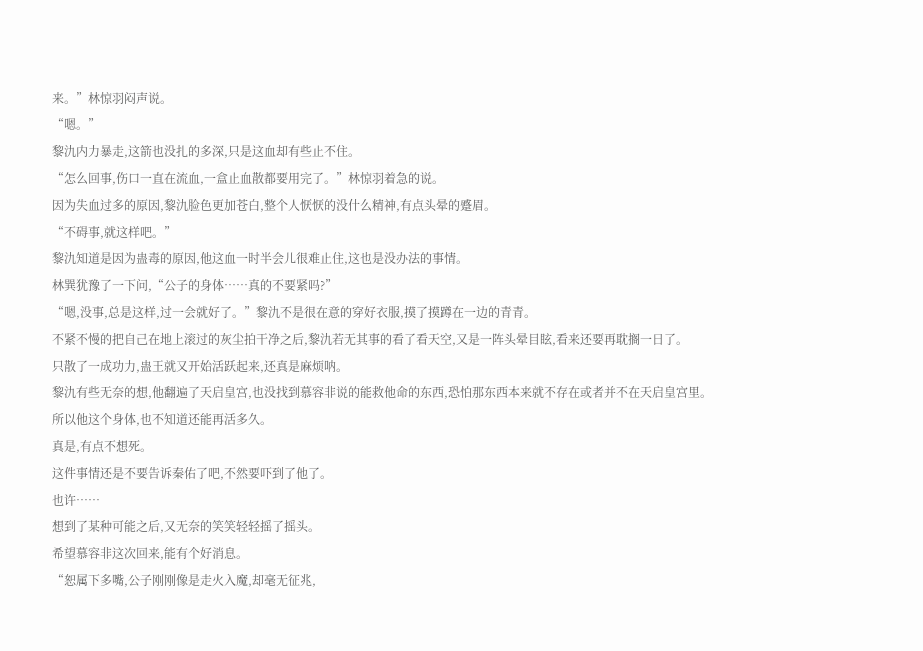来。”林惊羽闷声说。
“嗯。”
黎氿内力暴走,这箭也没扎的多深,只是这血却有些止不住。
“怎么回事,伤口一直在流血,一盒止血散都要用完了。”林惊羽着急的说。
因为失血过多的原因,黎氿脸色更加苍白,整个人恹恹的没什么精神,有点头晕的蹙眉。
“不碍事,就这样吧。”
黎氿知道是因为蛊毒的原因,他这血一时半会儿很难止住,这也是没办法的事情。
林巽犹豫了一下问,“公子的身体……真的不要紧吗?”
“嗯,没事,总是这样,过一会就好了。”黎氿不是很在意的穿好衣服,摸了摸蹲在一边的青青。
不紧不慢的把自己在地上滚过的灰尘拍干净之后,黎氿若无其事的看了看天空,又是一阵头晕目眩,看来还要再耽搁一日了。
只散了一成功力,蛊王就又开始活跃起来,还真是麻烦呐。
黎氿有些无奈的想,他翻遍了天启皇宫,也没找到慕容非说的能救他命的东西,恐怕那东西本来就不存在或者并不在天启皇宫里。
所以他这个身体,也不知道还能再活多久。
真是,有点不想死。
这件事情还是不要告诉秦佑了吧,不然要吓到了他了。
也许……
想到了某种可能之后,又无奈的笑笑轻轻摇了摇头。
希望慕容非这次回来,能有个好消息。
“恕属下多嘴,公子刚刚像是走火入魔,却毫无征兆,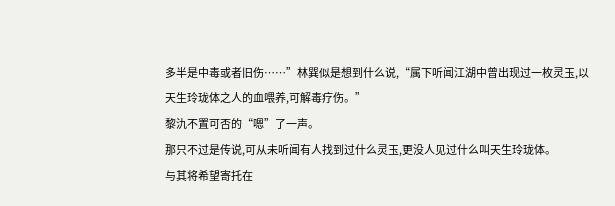多半是中毒或者旧伤……”林巽似是想到什么说,“属下听闻江湖中曾出现过一枚灵玉,以天生玲珑体之人的血喂养,可解毒疗伤。”
黎氿不置可否的“嗯”了一声。
那只不过是传说,可从未听闻有人找到过什么灵玉,更没人见过什么叫天生玲珑体。
与其将希望寄托在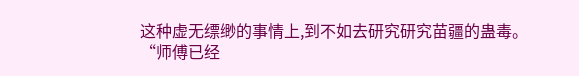这种虚无缥缈的事情上,到不如去研究研究苗疆的蛊毒。
“师傅已经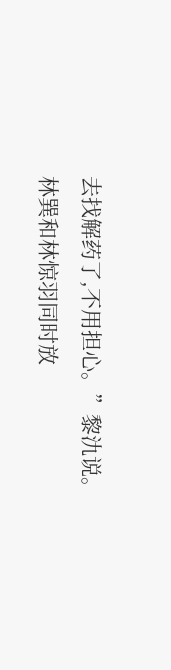去找解药了,不用担心。”黎氿说。
林巽和林惊羽同时放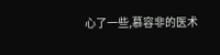心了一些,慕容非的医术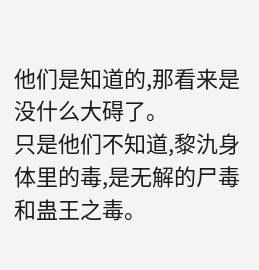他们是知道的,那看来是没什么大碍了。
只是他们不知道,黎氿身体里的毒,是无解的尸毒和蛊王之毒。